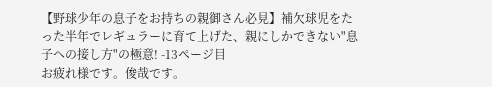【野球少年の息子をお持ちの親御さん必見】補欠球児をたった半年でレギュラーに育て上げた、親にしかできない"息子への接し方"の極意! -13ページ目
お疲れ様です。俊哉です。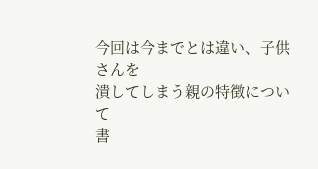今回は今までとは違い、子供さんを
潰してしまう親の特徴について
書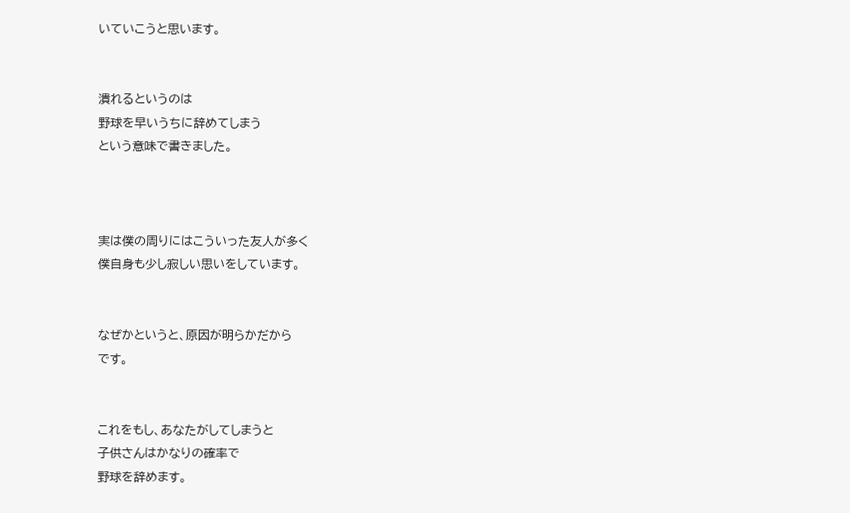いていこうと思います。


潰れるというのは
野球を早いうちに辞めてしまう
という意味で書きました。



実は僕の周りにはこういった友人が多く
僕自身も少し寂しい思いをしています。


なぜかというと、原因が明らかだから
です。


これをもし、あなたがしてしまうと
子供さんはかなりの確率で
野球を辞めます。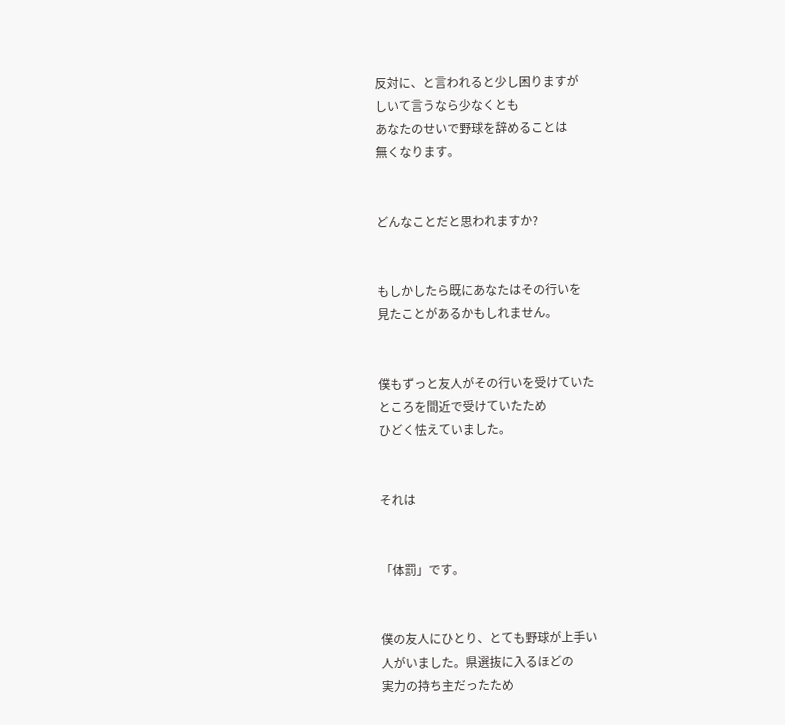反対に、と言われると少し困りますが
しいて言うなら少なくとも
あなたのせいで野球を辞めることは
無くなります。


どんなことだと思われますか?


もしかしたら既にあなたはその行いを
見たことがあるかもしれません。


僕もずっと友人がその行いを受けていた
ところを間近で受けていたため
ひどく怯えていました。


それは


「体罰」です。


僕の友人にひとり、とても野球が上手い
人がいました。県選抜に入るほどの
実力の持ち主だったため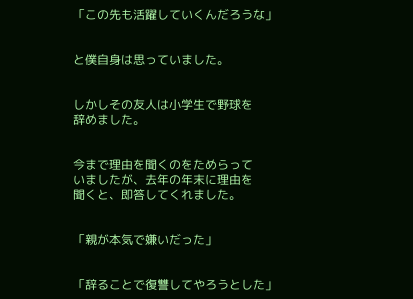「この先も活躍していくんだろうな」


と僕自身は思っていました。


しかしその友人は小学生で野球を
辞めました。


今まで理由を聞くのをためらって
いましたが、去年の年末に理由を
聞くと、即答してくれました。


「親が本気で嫌いだった」


「辞ることで復讐してやろうとした」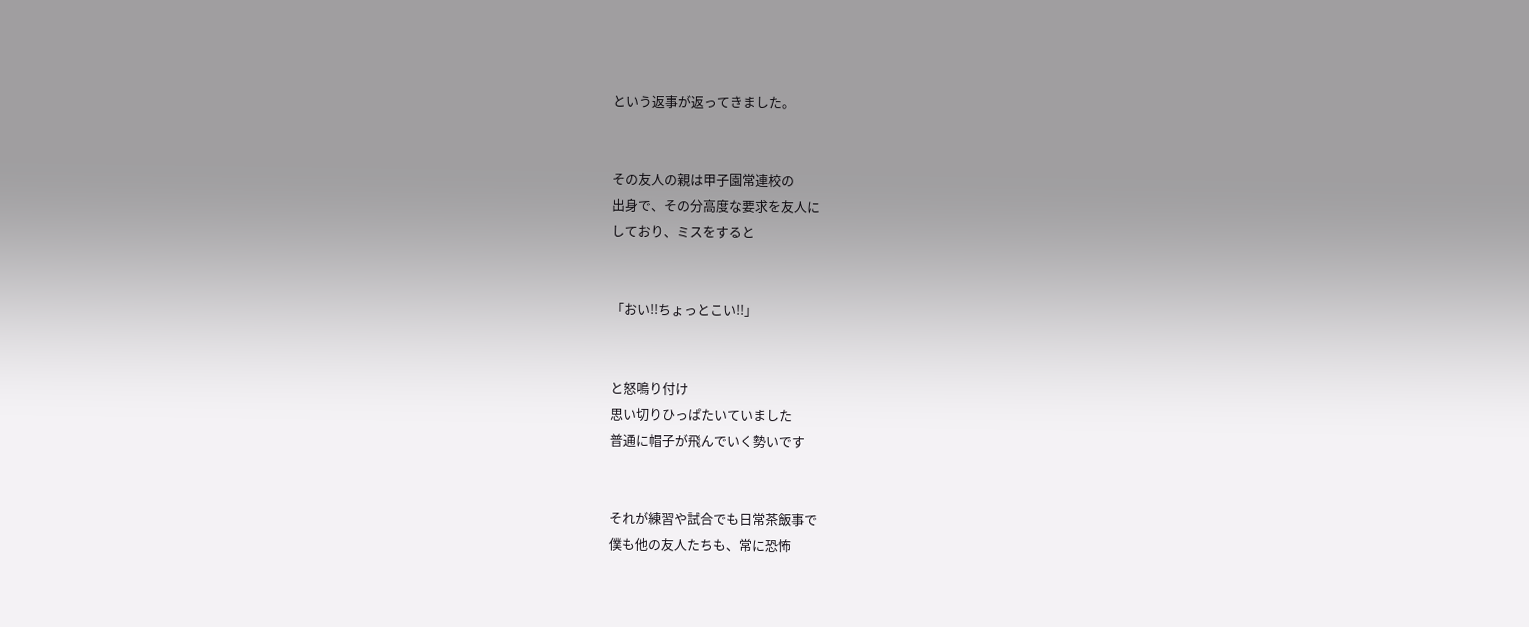という返事が返ってきました。


その友人の親は甲子園常連校の
出身で、その分高度な要求を友人に
しており、ミスをすると


「おい!!ちょっとこい!!」


と怒鳴り付け
思い切りひっぱたいていました
普通に帽子が飛んでいく勢いです


それが練習や試合でも日常茶飯事で
僕も他の友人たちも、常に恐怖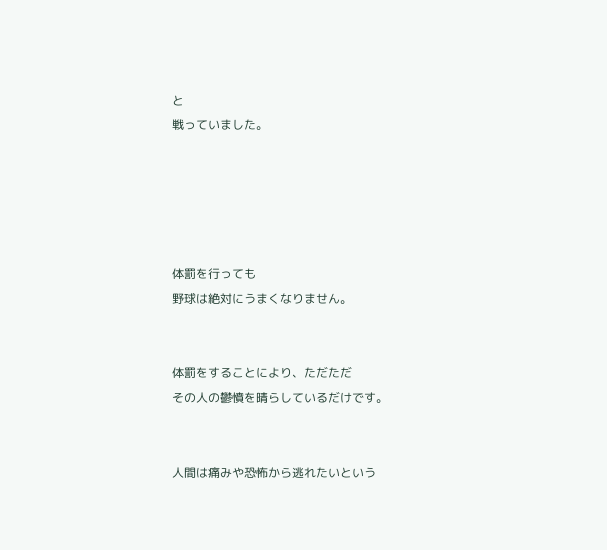と
戦っていました。





体罰を行っても
野球は絶対にうまくなりません。


体罰をすることにより、ただただ
その人の鬱憤を晴らしているだけです。


人間は痛みや恐怖から逃れたいという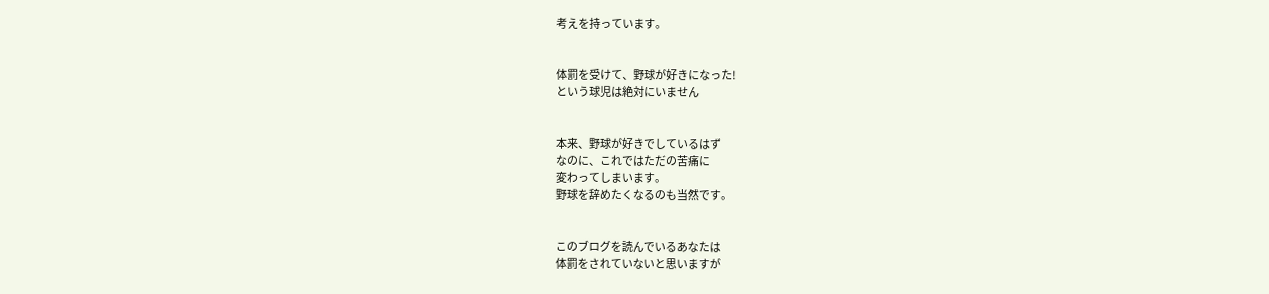考えを持っています。


体罰を受けて、野球が好きになった!
という球児は絶対にいません


本来、野球が好きでしているはず
なのに、これではただの苦痛に
変わってしまいます。
野球を辞めたくなるのも当然です。


このブログを読んでいるあなたは
体罰をされていないと思いますが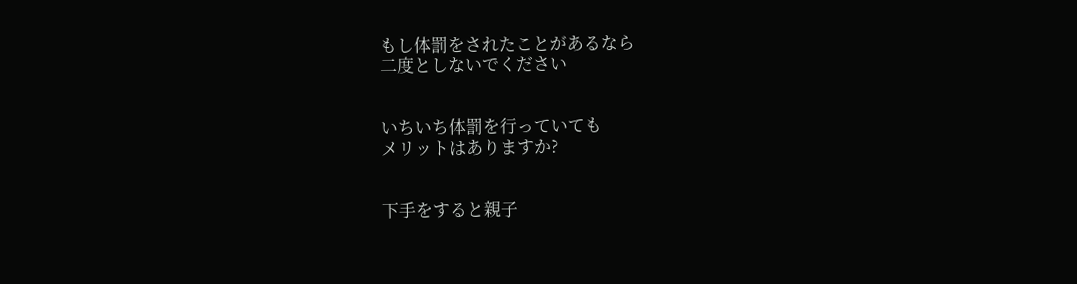もし体罰をされたことがあるなら
二度としないでください


いちいち体罰を行っていても
メリットはありますか?


下手をすると親子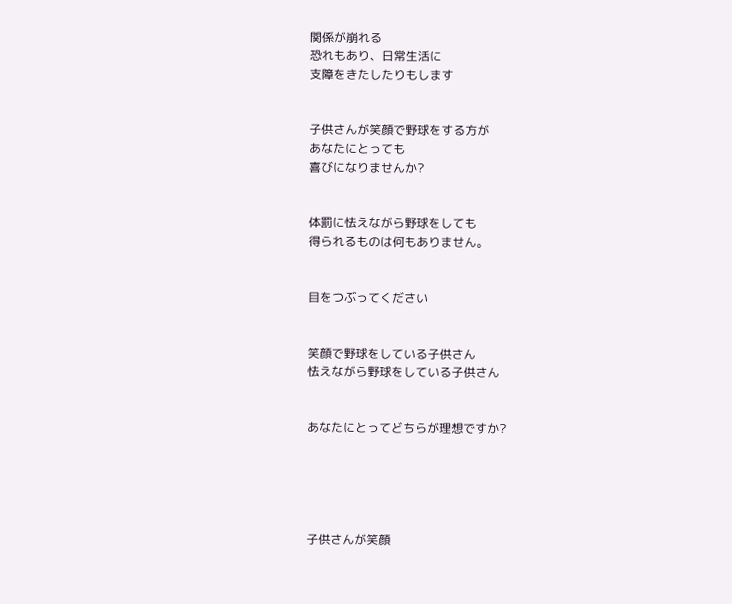関係が崩れる
恐れもあり、日常生活に
支障をきたしたりもします


子供さんが笑顔で野球をする方が
あなたにとっても
喜びになりませんか?


体罰に怯えながら野球をしても
得られるものは何もありません。


目をつぶってください


笑顔で野球をしている子供さん
怯えながら野球をしている子供さん


あなたにとってどちらが理想ですか?





子供さんが笑顔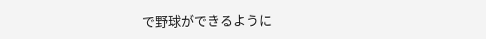で野球ができるように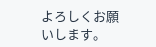よろしくお願いします。